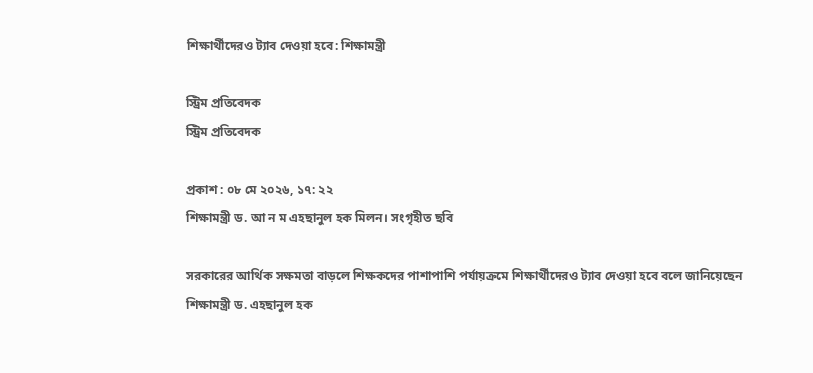শিক্ষার্থীদেরও ট্যাব দেওয়া হবে: শিক্ষামন্ত্রী

স্ট্রিম প্রতিবেদক
স্ট্রিম প্রতিবেদক

প্রকাশ : ০৮ মে ২০২৬, ১৭: ২২
শিক্ষামন্ত্রী ড. আ ন ম এহছানুল হক মিলন। সংগৃহীত ছবি

সরকারের আর্থিক সক্ষমতা বাড়লে শিক্ষকদের পাশাপাশি পর্যায়ক্রমে শিক্ষার্থীদেরও ট্যাব দেওয়া হবে বলে জানিয়েছেন শিক্ষামন্ত্রী ড. এহছানুল হক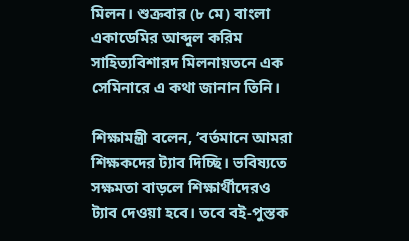মিলন। শুক্রবার (৮ মে) বাংলা একাডেমির আব্দুল করিম সাহিত্যবিশারদ মিলনায়তনে এক সেমিনারে এ কথা জানান তিনি।

শিক্ষামন্ত্রী বলেন, ‘বর্তমানে আমরা শিক্ষকদের ট্যাব দিচ্ছি। ভবিষ্যতে সক্ষমতা বাড়লে শিক্ষার্থীদেরও ট্যাব দেওয়া হবে। তবে বই-পুস্তক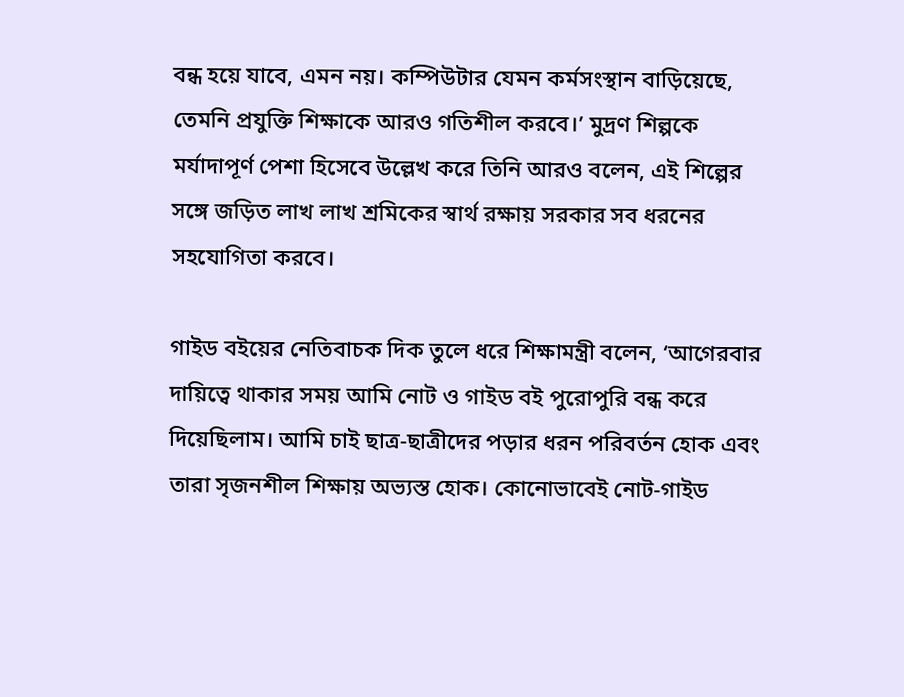বন্ধ হয়ে যাবে, এমন নয়। কম্পিউটার যেমন কর্মসংস্থান বাড়িয়েছে, তেমনি প্রযুক্তি শিক্ষাকে আরও গতিশীল করবে।’ মুদ্রণ শিল্পকে মর্যাদাপূর্ণ পেশা হিসেবে উল্লেখ করে তিনি আরও বলেন, এই শিল্পের সঙ্গে জড়িত লাখ লাখ শ্রমিকের স্বার্থ রক্ষায় সরকার সব ধরনের সহযোগিতা করবে।

গাইড বইয়ের নেতিবাচক দিক তুলে ধরে শিক্ষামন্ত্রী বলেন, ‘আগেরবার দায়িত্বে থাকার সময় আমি নোট ও গাইড বই পুরোপুরি বন্ধ করে দিয়েছিলাম। আমি চাই ছাত্র-ছাত্রীদের পড়ার ধরন পরিবর্তন হোক এবং তারা সৃজনশীল শিক্ষায় অভ্যস্ত হোক। কোনোভাবেই নোট-গাইড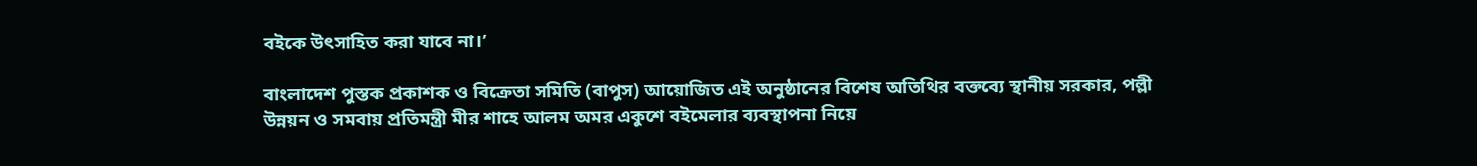বইকে উৎসাহিত করা যাবে না।’

বাংলাদেশ পুস্তক প্রকাশক ও বিক্রেতা সমিতি (বাপুস) আয়োজিত এই অনুষ্ঠানের বিশেষ অতিথির বক্তব্যে স্থানীয় সরকার, পল্লী উন্নয়ন ও সমবায় প্রতিমন্ত্রী মীর শাহে আলম অমর একুশে বইমেলার ব্যবস্থাপনা নিয়ে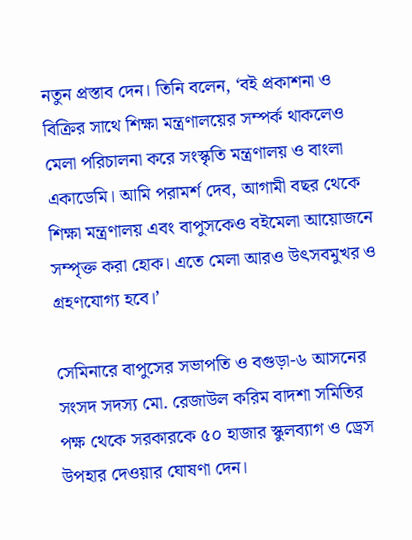নতুন প্রস্তাব দেন। তিনি বলেন, ‘বই প্রকাশনা ও বিক্রির সাথে শিক্ষা মন্ত্রণালয়ের সম্পর্ক থাকলেও মেলা পরিচালনা করে সংস্কৃতি মন্ত্রণালয় ও বাংলা একাডেমি। আমি পরামর্শ দেব, আগামী বছর থেকে শিক্ষা মন্ত্রণালয় এবং বাপুসকেও বইমেলা আয়োজনে সম্পৃক্ত করা হোক। এতে মেলা আরও উৎসবমুখর ও গ্রহণযোগ্য হবে।’

সেমিনারে বাপুসের সভাপতি ও বগুড়া-৬ আসনের সংসদ সদস্য মো. রেজাউল করিম বাদশা সমিতির পক্ষ থেকে সরকারকে ৫০ হাজার স্কুলব্যাগ ও ড্রেস উপহার দেওয়ার ঘোষণা দেন।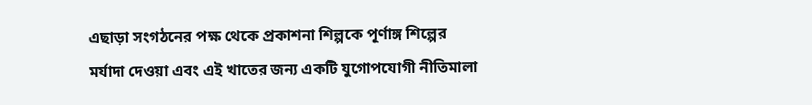এছাড়া সংগঠনের পক্ষ থেকে প্রকাশনা শিল্পকে পূর্ণাঙ্গ শিল্পের মর্যাদা দেওয়া এবং এই খাতের জন্য একটি যুগোপযোগী নীতিমালা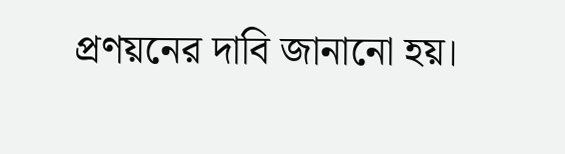প্রণয়নের দাবি জানানো হয়।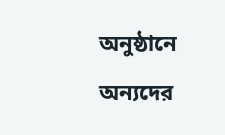অনুষ্ঠানে অন্যদের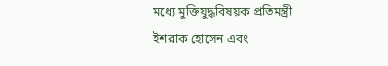মধ্যে মুক্তিযুদ্ধবিষয়ক প্রতিমন্ত্রী ইশরাক হোসেন এবং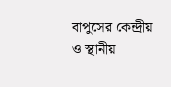বাপুসের কেন্দ্রীয় ও স্থানীয়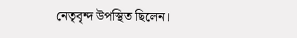নেতৃবৃন্দ উপস্থিত ছিলেন।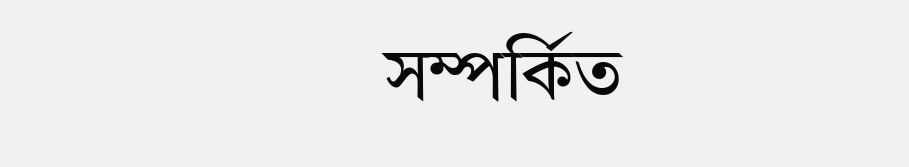সম্পর্কিত